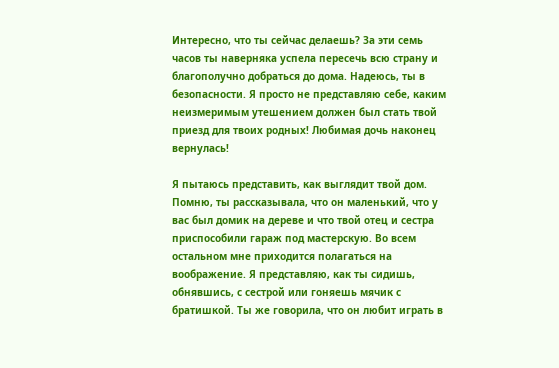Интересно, что ты сейчас делаешь? За эти семь часов ты наверняка успела пересечь всю страну и благополучно добраться до дома. Надеюсь, ты в безопасности. Я просто не представляю себе, каким неизмеримым утешением должен был стать твой приезд для твоих родных! Любимая дочь наконец вернулась!

Я пытаюсь представить, как выглядит твой дом. Помню, ты рассказывала, что он маленький, что у вас был домик на дереве и что твой отец и сестра приспособили гараж под мастерскую. Во всем остальном мне приходится полагаться на воображение. Я представляю, как ты сидишь, обнявшись, с сестрой или гоняешь мячик с братишкой. Ты же говорила, что он любит играть в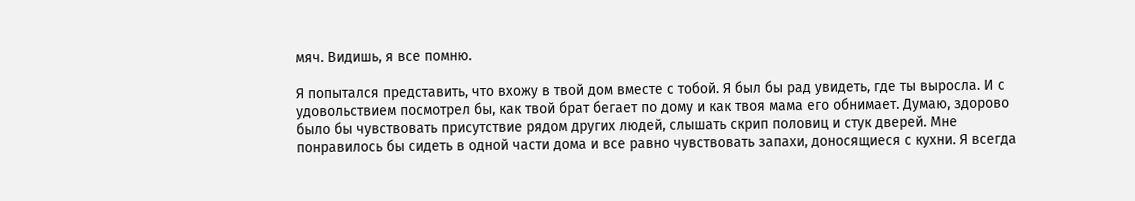мяч. Видишь, я все помню.

Я попытался представить, что вхожу в твой дом вместе с тобой. Я был бы рад увидеть, где ты выросла. И с удовольствием посмотрел бы, как твой брат бегает по дому и как твоя мама его обнимает. Думаю, здорово было бы чувствовать присутствие рядом других людей, слышать скрип половиц и стук дверей. Мне понравилось бы сидеть в одной части дома и все равно чувствовать запахи, доносящиеся с кухни. Я всегда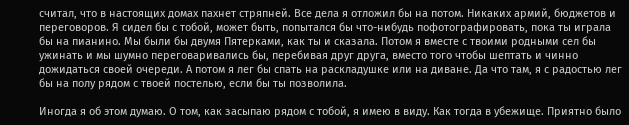считал, что в настоящих домах пахнет стряпней. Все дела я отложил бы на потом. Никаких армий, бюджетов и переговоров. Я сидел бы с тобой, может быть, попытался бы что-нибудь пофотографировать, пока ты играла бы на пианино. Мы были бы двумя Пятерками, как ты и сказала. Потом я вместе с твоими родными сел бы ужинать и мы шумно переговаривались бы, перебивая друг друга, вместо того чтобы шептать и чинно дожидаться своей очереди. А потом я лег бы спать на раскладушке или на диване. Да что там, я с радостью лег бы на полу рядом с твоей постелью, если бы ты позволила.

Иногда я об этом думаю. О том, как засыпаю рядом с тобой, я имею в виду. Как тогда в убежище. Приятно было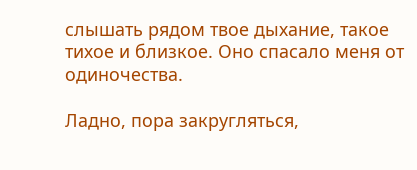слышать рядом твое дыхание, такое тихое и близкое. Оно спасало меня от одиночества.

Ладно, пора закругляться,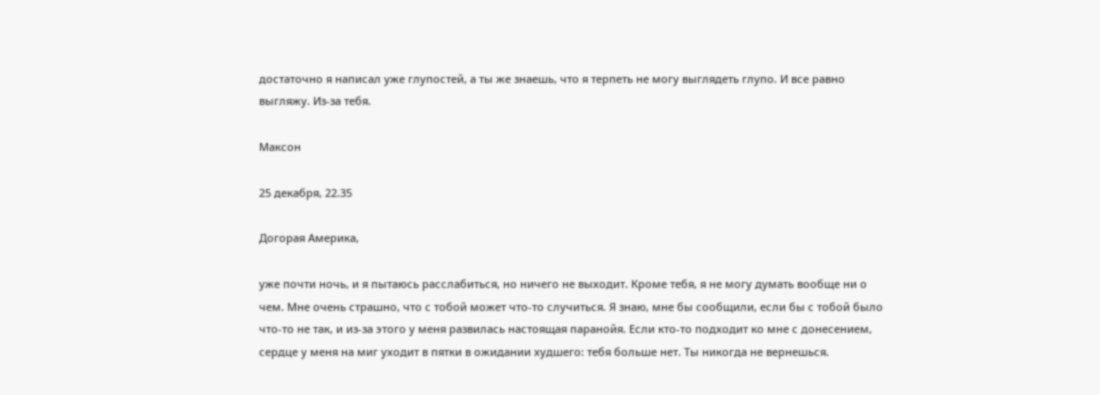достаточно я написал уже глупостей, а ты же знаешь, что я терпеть не могу выглядеть глупо. И все равно выгляжу. Из-за тебя.

Максон

25 декабря, 22.35

Догорая Америка,

уже почти ночь, и я пытаюсь расслабиться, но ничего не выходит. Кроме тебя, я не могу думать вообще ни о чем. Мне очень страшно, что с тобой может что-то случиться. Я знаю, мне бы сообщили, если бы с тобой было что-то не так, и из-за этого у меня развилась настоящая паранойя. Если кто-то подходит ко мне с донесением, сердце у меня на миг уходит в пятки в ожидании худшего: тебя больше нет. Ты никогда не вернешься.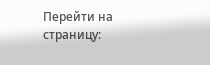Перейти на страницу: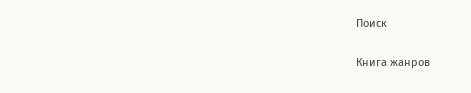Поиск

Книга жанров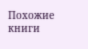Похожие книги